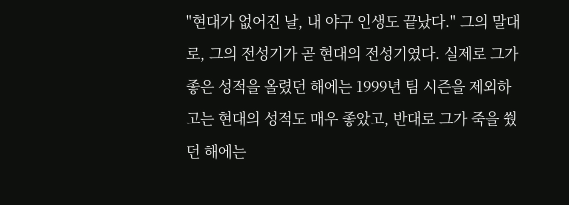"현대가 없어진 날, 내 야구 인생도 끝났다." 그의 말대로, 그의 전성기가 곧 현대의 전성기였다. 실제로 그가 좋은 성적을 올렸던 해에는 1999년 팀 시즌을 제외하고는 현대의 성적도 매우 좋았고, 반대로 그가 죽을 쒔던 해에는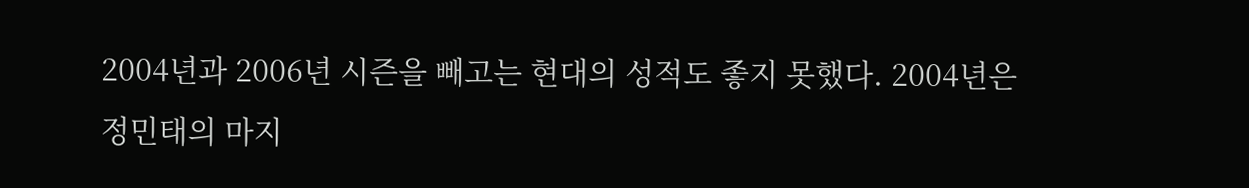2004년과 2006년 시즌을 빼고는 현대의 성적도 좋지 못했다. 2004년은 정민태의 마지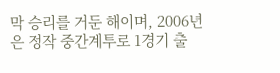막 승리를 거둔 해이며, 2006년은 정작 중간계투로 1경기 출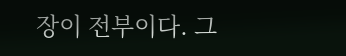장이 전부이다. 그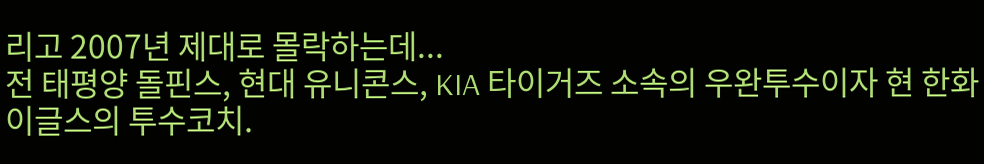리고 2007년 제대로 몰락하는데...
전 태평양 돌핀스, 현대 유니콘스, KIA 타이거즈 소속의 우완투수이자 현 한화 이글스의 투수코치.